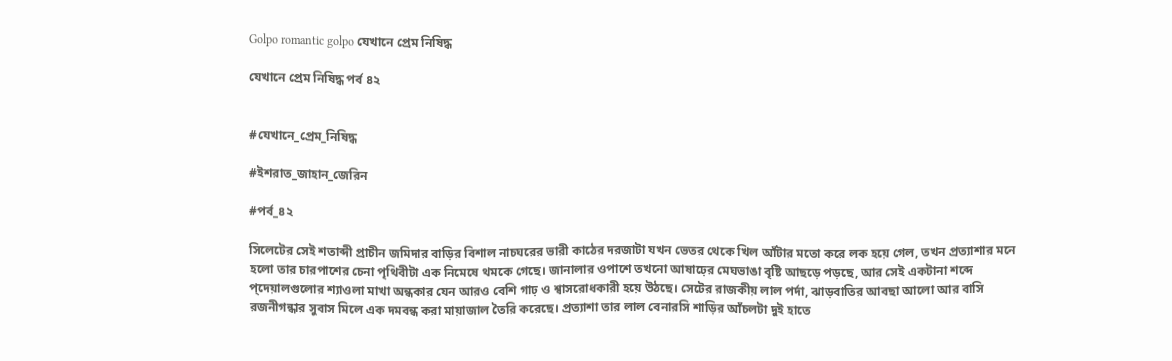Golpo romantic golpo যেখানে প্রেম নিষিদ্ধ

যেখানে প্রেম নিষিদ্ধ পর্ব ৪২


#যেখানে_প্রেম_নিষিদ্ধ

#ইশরাত_জাহান_জেরিন

#পর্ব_৪২

সিলেটের সেই শতাব্দী প্রাচীন জমিদার বাড়ির বিশাল নাচঘরের ভারী কাঠের দরজাটা যখন ভেতর থেকে খিল আঁটার মতো করে লক হয়ে গেল, তখন প্রত্যাশার মনে হলো তার চারপাশের চেনা পৃথিবীটা এক নিমেষে থমকে গেছে। জানালার ওপাশে তখনো আষাঢ়ের মেঘভাঙা বৃষ্টি আছড়ে পড়ছে, আর সেই একটানা শব্দে প্দেয়ালগুলোর শ্যাওলা মাখা অন্ধকার যেন আরও বেশি গাঢ় ও শ্বাসরোধকারী হয়ে উঠছে। সেটের রাজকীয় লাল পর্দা, ঝাড়বাতির আবছা আলো আর বাসি রজনীগন্ধার সুবাস মিলে এক দমবন্ধ করা মায়াজাল তৈরি করেছে। প্রত্যাশা তার লাল বেনারসি শাড়ির আঁচলটা দুই হাতে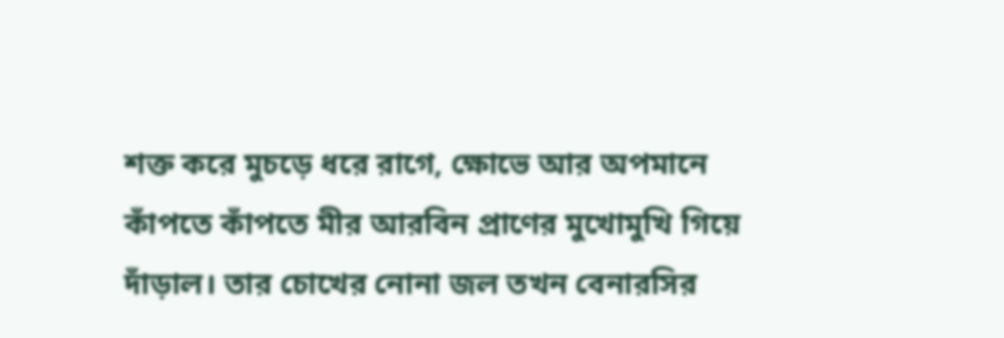শক্ত করে মুচড়ে ধরে রাগে, ক্ষোভে আর অপমানে কাঁপতে কাঁপতে মীর আরবিন প্রাণের মুখোমুখি গিয়ে দাঁড়াল। তার চোখের নোনা জল তখন বেনারসির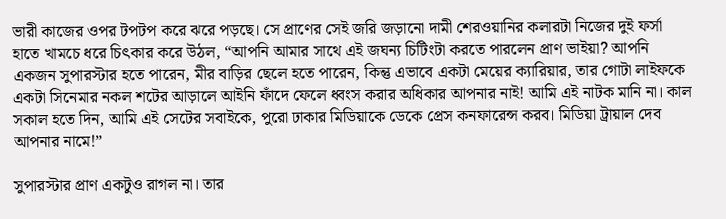ভারী কাজের ওপর টপটপ করে ঝরে পড়ছে। সে প্রাণের সেই জরি জড়ানো দামী শেরওয়ানির কলারটা নিজের দুই ফর্সা হাতে খামচে ধরে চিৎকার করে উঠল, “আপনি আমার সাথে এই জঘন্য চিটিংটা করতে পারলেন প্রাণ ভাইয়া? আপনি একজন সুপারস্টার হতে পারেন, মীর বাড়ির ছেলে হতে পারেন, কিন্তু এভাবে একটা মেয়ের ক্যারিয়ার, তার গোটা লাইফকে একটা সিনেমার নকল শটের আড়ালে আইনি ফাঁদে ফেলে ধ্বংস করার অধিকার আপনার নাই! আমি এই নাটক মানি না। কাল সকাল হতে দিন, আমি এই সেটের সবাইকে, পুরো ঢাকার মিডিয়াকে ডেকে প্রেস কনফারেন্স করব। মিডিয়া ট্রায়াল দেব আপনার নামে!”

সুপারস্টার প্রাণ একটুও রাগল না। তার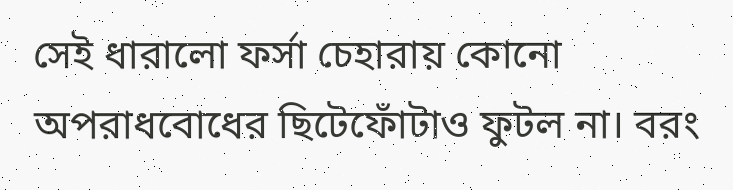সেই ধারালো ফর্সা চেহারায় কোনো অপরাধবোধের ছিটেফোঁটাও ফুটল না। বরং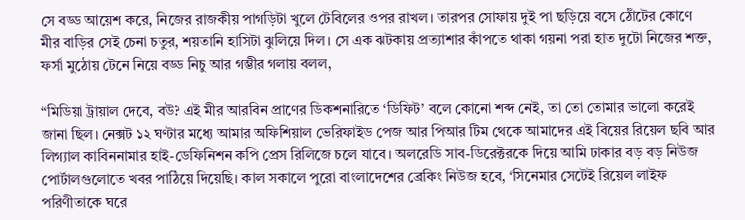সে বড্ড আয়েশ করে, নিজের রাজকীয় পাগড়িটা খুলে টেবিলের ওপর রাখল। তারপর সোফায় দুই পা ছড়িয়ে বসে ঠোঁটের কোণে মীর বাড়ির সেই চেনা চতুর, শয়তানি হাসিটা ঝুলিয়ে দিল। সে এক ঝটকায় প্রত্যাশার কাঁপতে থাকা গয়না পরা হাত দুটো নিজের শক্ত, ফর্সা মুঠোয় টেনে নিয়ে বড্ড নিচু আর গম্ভীর গলায় বলল,

“মিডিয়া ট্রায়াল দেবে, বউ? এই মীর আরবিন প্রাণের ডিকশনারিতে ‘ডিফিট’ বলে কোনো শব্দ নেই, তা তো তোমার ভালো করেই জানা ছিল। নেক্সট ১২ ঘণ্টার মধ্যে আমার অফিশিয়াল ভেরিফাইড পেজ আর পিআর টিম থেকে আমাদের এই বিয়ের রিয়েল ছবি আর লিগ্যাল কাবিননামার হাই-ডেফিনিশন কপি প্রেস রিলিজে চলে যাবে। অলরেডি সাব-ডিরেক্টরকে দিয়ে আমি ঢাকার বড় বড় নিউজ পোর্টালগুলোতে খবর পাঠিয়ে দিয়েছি। কাল সকালে পুরো বাংলাদেশের ব্রেকিং নিউজ হবে, ‘সিনেমার সেটেই রিয়েল লাইফ পরিণীতাকে ঘরে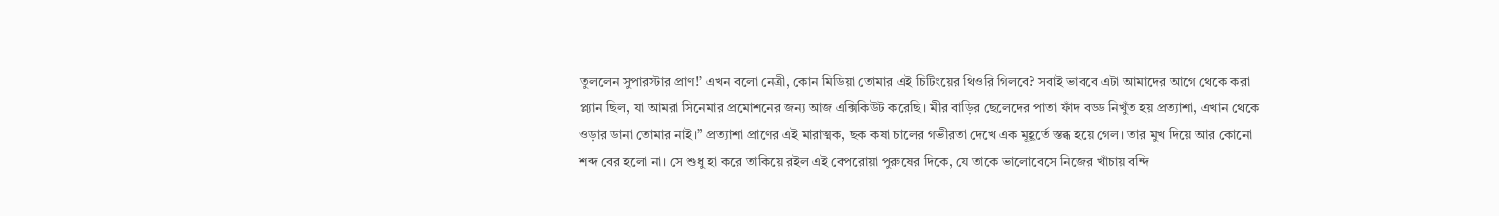তুললেন সুপারস্টার প্রাণ!’ এখন বলো নেত্রী, কোন মিডিয়া তোমার এই চিটিংয়ের থিওরি গিলবে? সবাই ভাববে এটা আমাদের আগে থেকে করা প্ল্যান ছিল, যা আমরা সিনেমার প্রমোশনের জন্য আজ এক্সিকিউট করেছি। মীর বাড়ির ছেলেদের পাতা ফাঁদ বড্ড নিখুঁত হয় প্রত্যাশা, এখান থেকে ওড়ার ডানা তোমার নাই।” প্রত্যাশা প্রাণের এই মারাত্মক, ছক কষা চালের গভীরতা দেখে এক মূহূর্তে স্তব্ধ হয়ে গেল। তার মুখ দিয়ে আর কোনো শব্দ বের হলো না। সে শুধু হা করে তাকিয়ে রইল এই বেপরোয়া পুরুষের দিকে, যে তাকে ভালোবেসে নিজের খাঁচায় বন্দি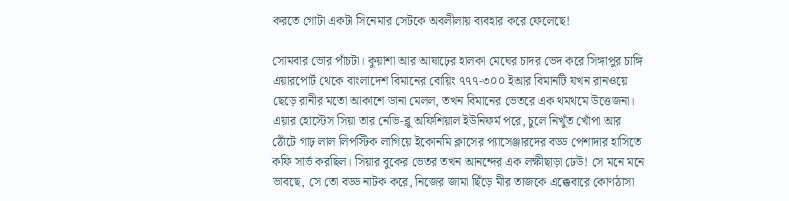করতে গোটা একটা সিনেমার সেটকে অবলীলায় ব্যবহার করে ফেলেছে!

সোমবার ভোর পাঁচটা। কুয়াশা আর আষাঢ়ের হালকা মেঘের চাদর ভেদ করে সিঙ্গাপুর চাঙ্গি এয়ারপোর্ট থেকে বাংলাদেশ বিমানের বোয়িং ৭৭৭-৩০০ ইআর বিমানটি যখন রানওয়ে ছেড়ে রানীর মতো আকাশে ডানা মেলল, তখন বিমানের ভেতরে এক থমথমে উত্তেজনা। এয়ার হোস্টেস সিয়া তার নেভি-ব্লু অফিশিয়াল ইউনিফর্ম পরে, চুলে নিখুঁত খোঁপা আর ঠোঁটে গাঢ় লাল লিপস্টিক লাগিয়ে ইকোনমি ক্লাসের প্যাসেঞ্জারদের বড্ড পেশাদার হাসিতে কফি সার্ভ করছিল। সিয়ার বুকের ভেতর তখন আনন্দের এক লক্ষীছাড়া ঢেউ! সে মনে মনে ভাবছে, সে তো বড্ড নাটক করে, নিজের জামা ছিঁড়ে মীর তাজকে এক্কেবারে কোণঠাসা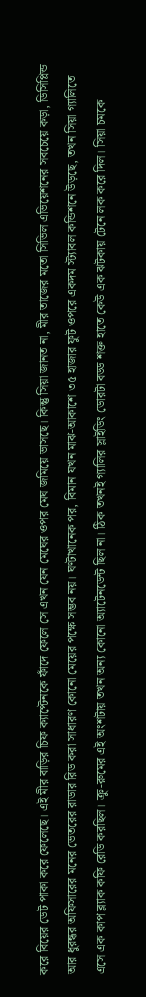করে বিয়ের ডেট পাকা করে ফেলেছে। এই মীর বাড়ির চিফ ক্যাপ্টেনকে ফাঁদে ফেলে সে এখন যেন মেঘের ওপর মেঘ জমিয়ে ভাসছে। কিন্তু সিয়া জানত না, মীর তাজের মতো সিভিল এভিয়েশনের সবচেয়ে কড়া, ডিসিপ্লিন্ড আর ধুরন্ধর অফিসারের মনের ভেতরের রাডার রিড করা সাধারণ কোনো মেয়ের পক্ষে সম্ভব নয়। ঘণ্টাখানেক পর, বিমান যখন মাঝ-আকাশে ৩৫ হাজার ফুট ওপরে একদম স্ট্যাবল কন্ডিশনে উড়ছে, তখন সিয়া গ্যালিতে এসে এক কাপ ব্ল্যাক কফি রেডি করছিল। ক্রু-রুমের এই অংশটায় তখন অন্য কোনো অ্যাটেনডেন্ট ছিল না। ঠিক তখনই গ্যালির স্লাইডিং ডোরটা বড্ড শক্ত হাতে কেউ এক ঝটকায় টেনে লক করে দিল। সিয়া চমকে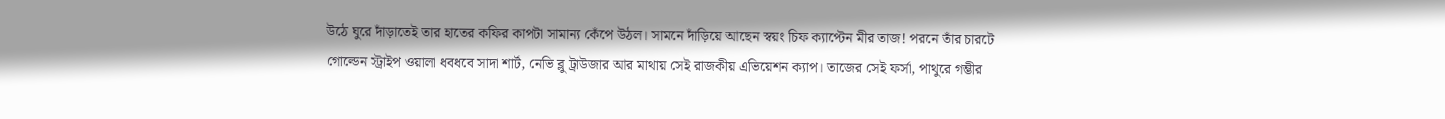উঠে ঘুরে দাঁড়াতেই তার হাতের কফির কাপটা সামান্য কেঁপে উঠল। সামনে দাঁড়িয়ে আছেন স্বয়ং চিফ ক্যাপ্টেন মীর তাজ! পরনে তাঁর চারটে গোল্ডেন স্ট্রাইপ ওয়ালা ধবধবে সাদা শার্ট, নেভি ব্লু ট্রাউজার আর মাথায় সেই রাজকীয় এভিয়েশন ক্যাপ। তাজের সেই ফর্সা, পাথুরে গম্ভীর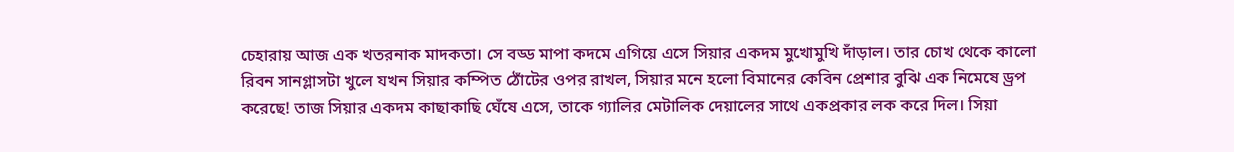চেহারায় আজ এক খতরনাক মাদকতা। সে বড্ড মাপা কদমে এগিয়ে এসে সিয়ার একদম মুখোমুখি দাঁড়াল। তার চোখ থেকে কালো রিবন সানগ্লাসটা খুলে যখন সিয়ার কম্পিত ঠোঁটের ওপর রাখল, সিয়ার মনে হলো বিমানের কেবিন প্রেশার বুঝি এক নিমেষে ড্রপ করেছে! তাজ সিয়ার একদম কাছাকাছি ঘেঁষে এসে, তাকে গ্যালির মেটালিক দেয়ালের সাথে একপ্রকার লক করে দিল। সিয়া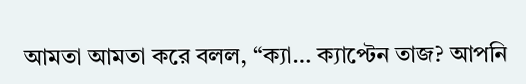আমতা আমতা করে বলল, “ক্যা… ক্যাপ্টেন তাজ? আপনি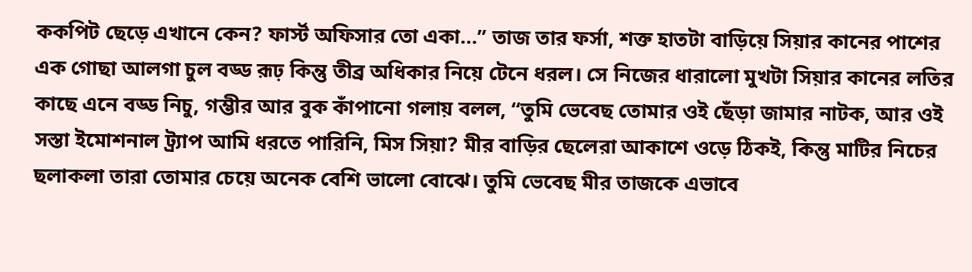ককপিট ছেড়ে এখানে কেন? ফার্স্ট অফিসার তো একা…” তাজ তার ফর্সা, শক্ত হাতটা বাড়িয়ে সিয়ার কানের পাশের এক গোছা আলগা চুল বড্ড রূঢ় কিন্তু তীব্র অধিকার নিয়ে টেনে ধরল। সে নিজের ধারালো মুখটা সিয়ার কানের লতির কাছে এনে বড্ড নিচু, গম্ভীর আর বুক কাঁপানো গলায় বলল, “তুমি ভেবেছ তোমার ওই ছেঁড়া জামার নাটক, আর ওই সস্তা ইমোশনাল ট্র্যাপ আমি ধরতে পারিনি, মিস সিয়া? মীর বাড়ির ছেলেরা আকাশে ওড়ে ঠিকই, কিন্তু মাটির নিচের ছলাকলা তারা তোমার চেয়ে অনেক বেশি ভালো বোঝে। তুমি ভেবেছ মীর তাজকে এভাবে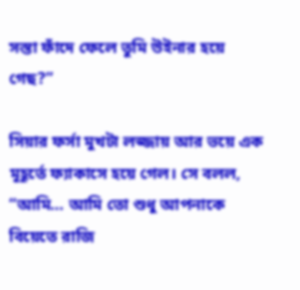সস্তা ফাঁদে ফেলে তুমি উইনার হয়ে গেছ?”

সিয়ার ফর্সা মুখটা লজ্জায় আর ভয়ে এক মূহূর্তে ফ্যাকাসে হয়ে গেল। সে বলল, “আমি… আমি তো শুধু আপনাকে বিয়েতে রাজি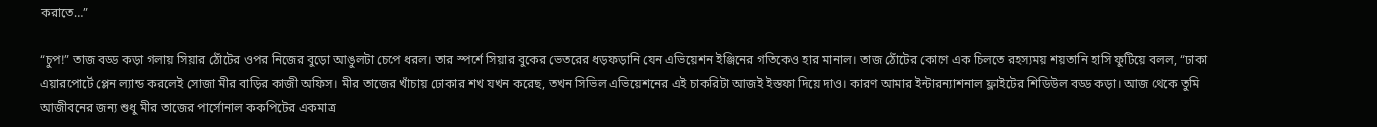করাতে…”

“চুপ!” তাজ বড্ড কড়া গলায় সিয়ার ঠোঁটের ওপর নিজের বুড়ো আঙুলটা চেপে ধরল। তার স্পর্শে সিয়ার বুকের ভেতরের ধড়ফড়ানি যেন এভিয়েশন ইঞ্জিনের গতিকেও হার মানাল। তাজ ঠোঁটের কোণে এক চিলতে রহস্যময় শয়তানি হাসি ফুটিয়ে বলল, “ঢাকা এয়ারপোর্টে প্লেন ল্যান্ড করলেই সোজা মীর বাড়ির কাজী অফিস। মীর তাজের খাঁচায় ঢোকার শখ যখন করেছ, তখন সিভিল এভিয়েশনের এই চাকরিটা আজই ইস্তফা দিয়ে দাও। কারণ আমার ইন্টারন্যাশনাল ফ্লাইটের শিডিউল বড্ড কড়া। আজ থেকে তুমি আজীবনের জন্য শুধু মীর তাজের পার্সোনাল ককপিটের একমাত্র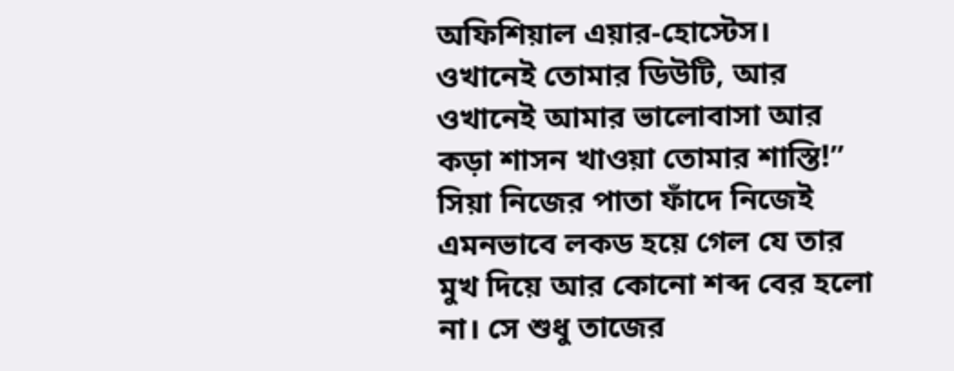অফিশিয়াল এয়ার-হোস্টেস। ওখানেই তোমার ডিউটি, আর ওখানেই আমার ভালোবাসা আর কড়া শাসন খাওয়া তোমার শাস্তি!” সিয়া নিজের পাতা ফাঁদে নিজেই এমনভাবে লকড হয়ে গেল যে তার মুখ দিয়ে আর কোনো শব্দ বের হলো না। সে শুধু তাজের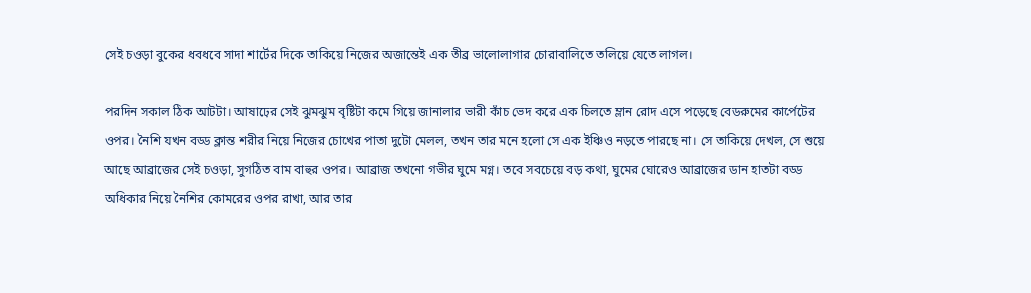সেই চওড়া বুকের ধবধবে সাদা শার্টের দিকে তাকিয়ে নিজের অজান্তেই এক তীব্র ভালোলাগার চোরাবালিতে তলিয়ে যেতে লাগল।

পরদিন সকাল ঠিক আটটা। আষাঢ়ের সেই ঝুমঝুম বৃষ্টিটা কমে গিয়ে জানালার ভারী কাঁচ ভেদ করে এক চিলতে ম্লান রোদ এসে পড়েছে বেডরুমের কার্পেটের ওপর। নৈশি যখন বড্ড ক্লান্ত শরীর নিয়ে নিজের চোখের পাতা দুটো মেলল, তখন তার মনে হলো সে এক ইঞ্চিও নড়তে পারছে না। সে তাকিয়ে দেখল, সে শুয়ে আছে আব্রাজের সেই চওড়া, সুগঠিত বাম বাহুর ওপর। আব্রাজ তখনো গভীর ঘুমে মগ্ন। তবে সবচেয়ে বড় কথা, ঘুমের ঘোরেও আব্রাজের ডান হাতটা বড্ড অধিকার নিয়ে নৈশির কোমরের ওপর রাখা, আর তার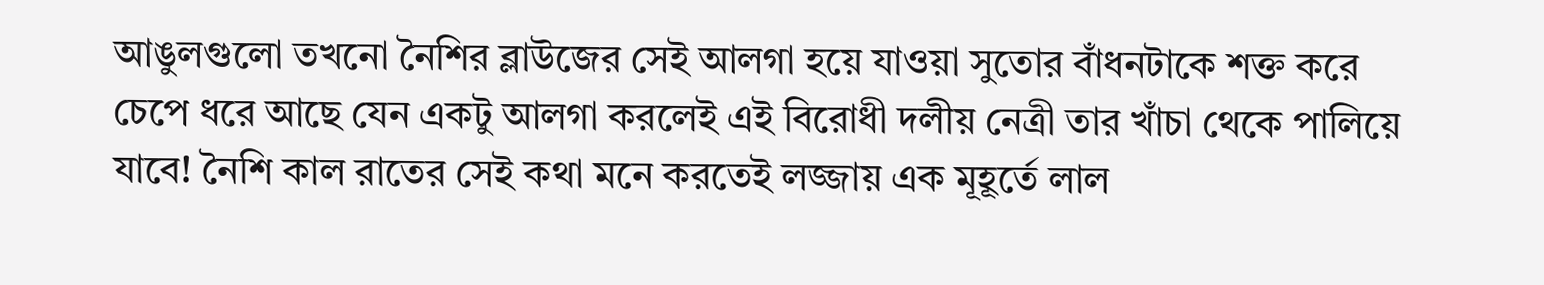আঙুলগুলো তখনো নৈশির ব্লাউজের সেই আলগা হয়ে যাওয়া সুতোর বাঁধনটাকে শক্ত করে চেপে ধরে আছে যেন একটু আলগা করলেই এই বিরোধী দলীয় নেত্রী তার খাঁচা থেকে পালিয়ে যাবে! নৈশি কাল রাতের সেই কথা মনে করতেই লজ্জায় এক মূহূর্তে লাল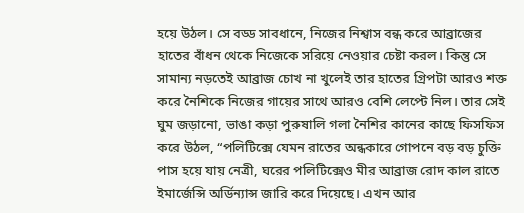হয়ে উঠল। সে বড্ড সাবধানে, নিজের নিশ্বাস বন্ধ করে আব্রাজের হাতের বাঁধন থেকে নিজেকে সরিয়ে নেওয়ার চেষ্টা করল। কিন্তু সে সামান্য নড়তেই আব্রাজ চোখ না খুলেই তার হাতের গ্রিপটা আরও শক্ত করে নৈশিকে নিজের গায়ের সাথে আরও বেশি লেপ্টে নিল। তার সেই ঘুম জড়ানো, ভাঙা কড়া পুরুষালি গলা নৈশির কানের কাছে ফিসফিস করে উঠল, “পলিটিক্সে যেমন রাতের অন্ধকারে গোপনে বড় বড় চুক্তি পাস হয়ে যায় নেত্রী, ঘরের পলিটিক্সেও মীর আব্রাজ রোদ কাল রাতে ইমার্জেন্সি অর্ডিন্যান্স জারি করে দিয়েছে। এখন আর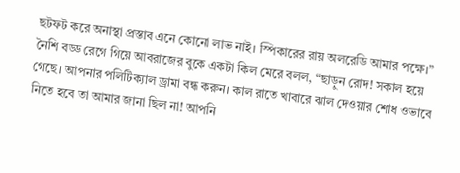ছটফট করে অনাস্থা প্রস্তাব এনে কোনো লাভ নাই। স্পিকারের রায় অলরেডি আমার পক্ষে।” নৈশি বড্ড রেগে গিয়ে আবরাজের বুকে একটা কিল মেরে বলল, “ছাড়ুন রোদ! সকাল হয়ে গেছে। আপনার পলিটিক্যাল ড্রামা বন্ধ করুন। কাল রাতে খাবারে ঝাল দেওয়ার শোধ ওভাবে নিতে হবে তা আমার জানা ছিল না! আপনি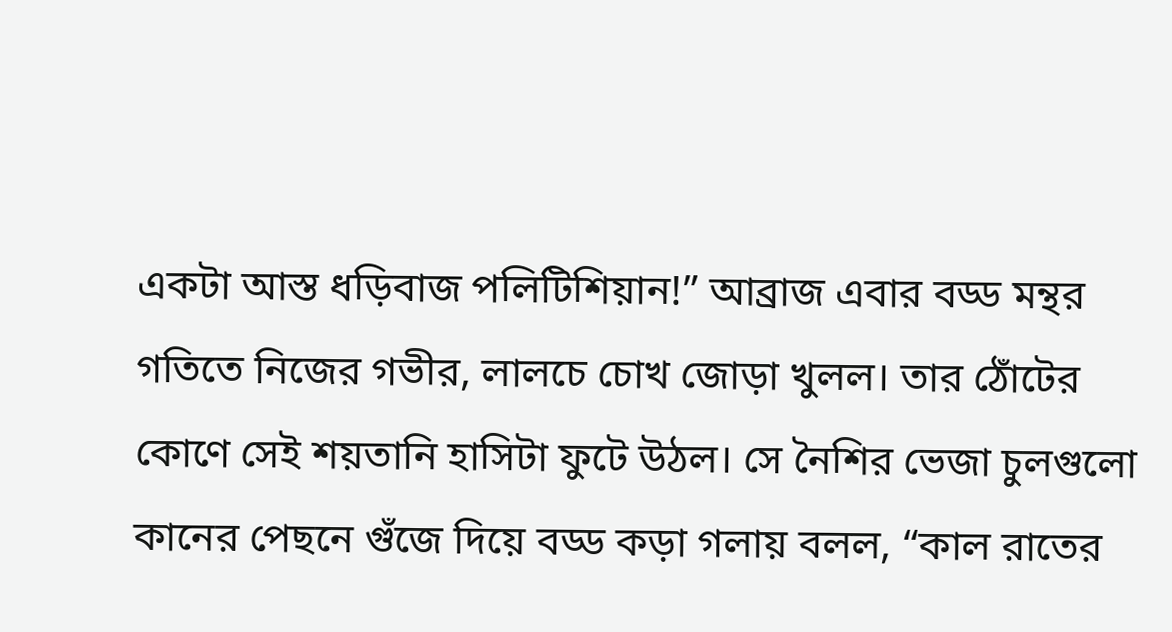একটা আস্ত ধড়িবাজ পলিটিশিয়ান!” আব্রাজ এবার বড্ড মন্থর গতিতে নিজের গভীর, লালচে চোখ জোড়া খুলল। তার ঠোঁটের কোণে সেই শয়তানি হাসিটা ফুটে উঠল। সে নৈশির ভেজা চুলগুলো কানের পেছনে গুঁজে দিয়ে বড্ড কড়া গলায় বলল, “কাল রাতের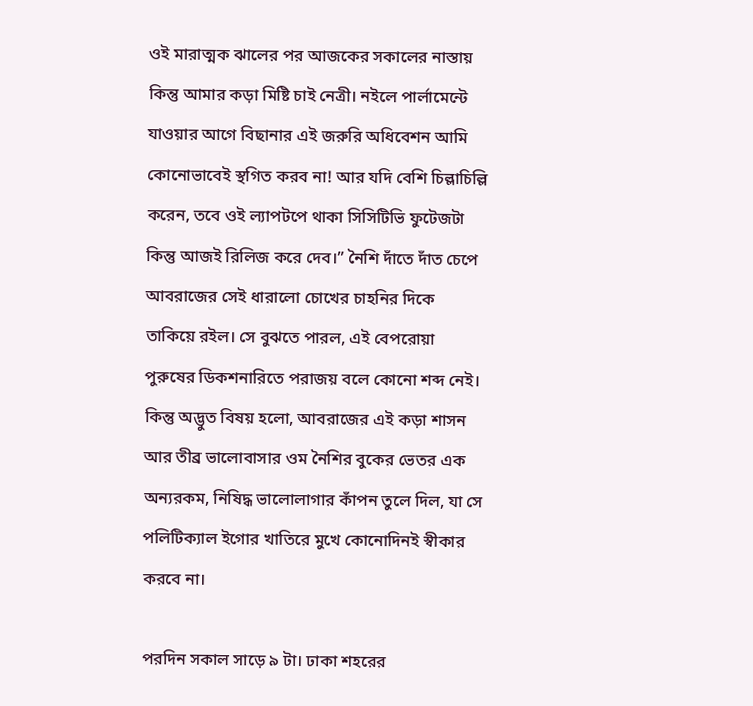ওই মারাত্মক ঝালের পর আজকের সকালের নাস্তায় কিন্তু আমার কড়া মিষ্টি চাই নেত্রী। নইলে পার্লামেন্টে যাওয়ার আগে বিছানার এই জরুরি অধিবেশন আমি কোনোভাবেই স্থগিত করব না! আর যদি বেশি চিল্লাচিল্লি করেন, তবে ওই ল্যাপটপে থাকা সিসিটিভি ফুটেজটা কিন্তু আজই রিলিজ করে দেব।” নৈশি দাঁতে দাঁত চেপে আবরাজের সেই ধারালো চোখের চাহনির দিকে তাকিয়ে রইল। সে বুঝতে পারল, এই বেপরোয়া পুরুষের ডিকশনারিতে পরাজয় বলে কোনো শব্দ নেই। কিন্তু অদ্ভুত বিষয় হলো, আবরাজের এই কড়া শাসন আর তীব্র ভালোবাসার ওম নৈশির বুকের ভেতর এক অন্যরকম, নিষিদ্ধ ভালোলাগার কাঁপন তুলে দিল, যা সে পলিটিক্যাল ইগোর খাতিরে মুখে কোনোদিনই স্বীকার করবে না।

পরদিন সকাল সাড়ে ৯ টা। ঢাকা শহরের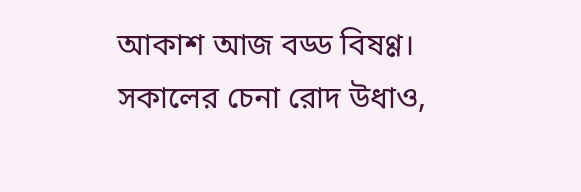আকাশ আজ বড্ড বিষণ্ণ। সকালের চেনা রোদ উধাও,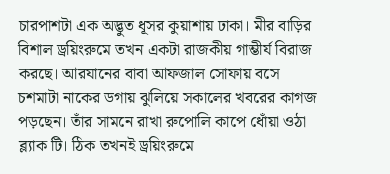চারপাশটা এক অদ্ভুত ধূসর কুয়াশায় ঢাকা। মীর বাড়ির বিশাল ড্রয়িংরুমে তখন একটা রাজকীয় গাম্ভীর্য বিরাজ করছে। আরযানের বাবা আফজাল সোফায় বসে চশমাটা নাকের ডগায় ঝুলিয়ে সকালের খবরের কাগজ পড়ছেন। তাঁর সামনে রাখা রুপোলি কাপে ধোঁয়া ওঠা ব্ল্যাক টি। ঠিক তখনই ড্রয়িংরুমে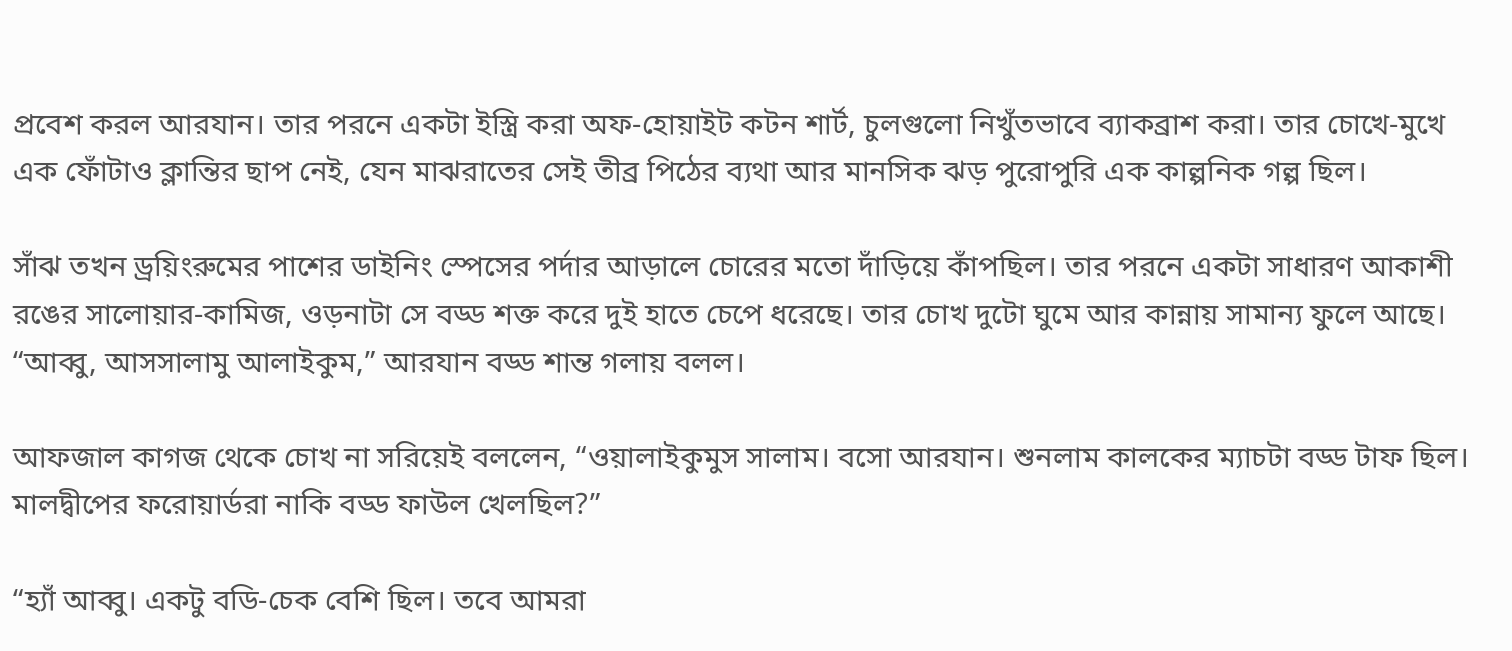প্রবেশ করল আরযান। তার পরনে একটা ইস্ত্রি করা অফ-হোয়াইট কটন শার্ট, চুলগুলো নিখুঁতভাবে ব্যাকব্রাশ করা। তার চোখে-মুখে এক ফোঁটাও ক্লান্তির ছাপ নেই, যেন মাঝরাতের সেই তীব্র পিঠের ব্যথা আর মানসিক ঝড় পুরোপুরি এক কাল্পনিক গল্প ছিল।

সাঁঝ তখন ড্রয়িংরুমের পাশের ডাইনিং স্পেসের পর্দার আড়ালে চোরের মতো দাঁড়িয়ে কাঁপছিল। তার পরনে একটা সাধারণ আকাশী রঙের সালোয়ার-কামিজ, ওড়নাটা সে বড্ড শক্ত করে দুই হাতে চেপে ধরেছে। তার চোখ দুটো ঘুমে আর কান্নায় সামান্য ফুলে আছে। “আব্বু, আসসালামু আলাইকুম,” আরযান বড্ড শান্ত গলায় বলল।

আফজাল কাগজ থেকে চোখ না সরিয়েই বললেন, “ওয়ালাইকুমুস সালাম। বসো আরযান। শুনলাম কালকের ম্যাচটা বড্ড টাফ ছিল। মালদ্বীপের ফরোয়ার্ডরা নাকি বড্ড ফাউল খেলছিল?”

“হ্যাঁ আব্বু। একটু বডি-চেক বেশি ছিল। তবে আমরা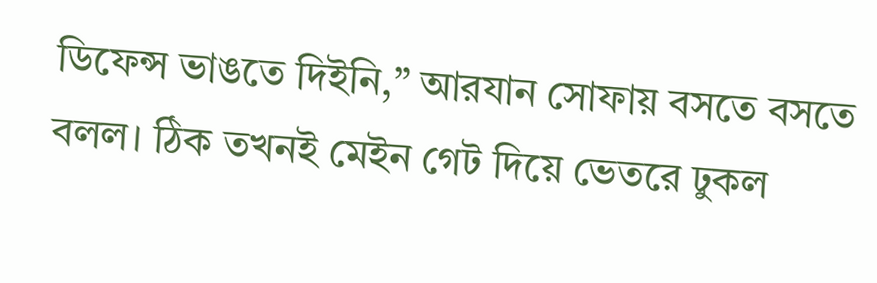ডিফেন্স ভাঙতে দিইনি,” আরযান সোফায় বসতে বসতে বলল। ঠিক তখনই মেইন গেট দিয়ে ভেতরে ঢুকল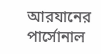আরযানের পার্সোনাল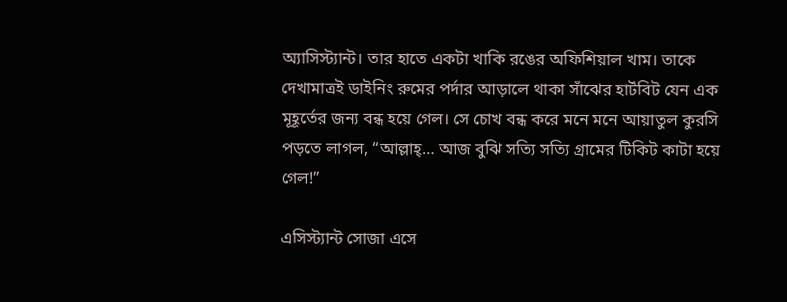অ্যাসিস্ট্যান্ট। তার হাতে একটা খাকি রঙের অফিশিয়াল খাম। তাকে দেখামাত্রই ডাইনিং রুমের পর্দার আড়ালে থাকা সাঁঝের হার্টবিট যেন এক মূহূর্তের জন্য বন্ধ হয়ে গেল। সে চোখ বন্ধ করে মনে মনে আয়াতুল কুরসি পড়তে লাগল, “আল্লাহ্… আজ বুঝি সত্যি সত্যি গ্রামের টিকিট কাটা হয়ে গেল!”

এসিস্ট্যান্ট সোজা এসে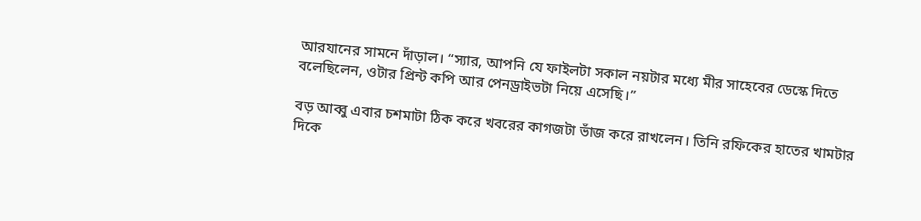আরযানের সামনে দাঁড়াল। “স্যার, আপনি যে ফাইলটা সকাল নয়টার মধ্যে মীর সাহেবের ডেস্কে দিতে বলেছিলেন, ওটার প্রিন্ট কপি আর পেনড্রাইভটা নিয়ে এসেছি।”

বড় আব্বু এবার চশমাটা ঠিক করে খবরের কাগজটা ভাঁজ করে রাখলেন। তিনি রফিকের হাতের খামটার দিকে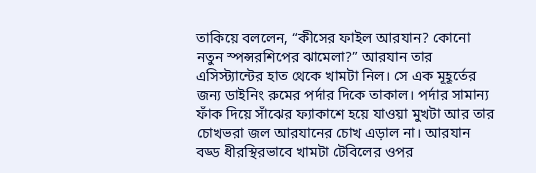তাকিয়ে বললেন, “কীসের ফাইল আরযান? কোনো নতুন স্পন্সরশিপের ঝামেলা?” আরযান তার এসিস্ট্যান্টের হাত থেকে খামটা নিল। সে এক মূহূর্তের জন্য ডাইনিং রুমের পর্দার দিকে তাকাল। পর্দার সামান্য ফাঁক দিয়ে সাঁঝের ফ্যাকাশে হয়ে যাওয়া মুখটা আর তার চোখভরা জল আরযানের চোখ এড়াল না। আরযান বড্ড ধীরস্থিরভাবে খামটা টেবিলের ওপর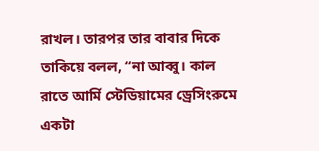রাখল। তারপর তার বাবার দিকে তাকিয়ে বলল, “না আব্বু। কাল রাতে আর্মি স্টেডিয়ামের ড্রেসিংরুমে একটা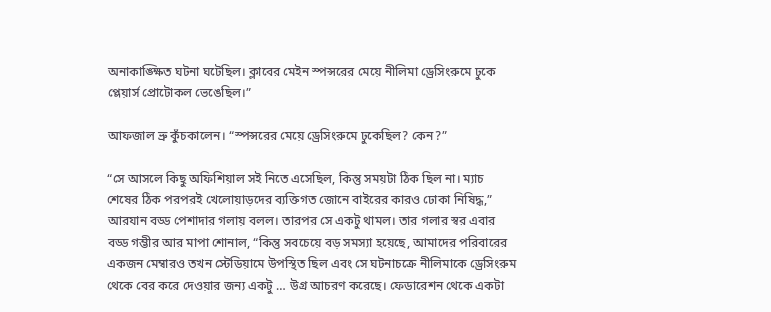অনাকাঙ্ক্ষিত ঘটনা ঘটেছিল। ক্লাবের মেইন স্পন্সরের মেয়ে নীলিমা ড্রেসিংরুমে ঢুকে প্লেয়ার্স প্রোটোকল ভেঙেছিল।”

আফজাল ভ্রু কুঁচকালেন। “স্পন্সরের মেয়ে ড্রেসিংরুমে ঢুকেছিল? কেন?”

“সে আসলে কিছু অফিশিয়াল সই নিতে এসেছিল, কিন্তু সময়টা ঠিক ছিল না। ম্যাচ শেষের ঠিক পরপরই খেলোয়াড়দের ব্যক্তিগত জোনে বাইরের কারও ঢোকা নিষিদ্ধ,” আরযান বড্ড পেশাদার গলায় বলল। তারপর সে একটু থামল। তার গলার স্বর এবার বড্ড গম্ভীর আর মাপা শোনাল, “কিন্তু সবচেয়ে বড় সমস্যা হয়েছে, আমাদের পরিবারের একজন মেম্বারও তখন স্টেডিয়ামে উপস্থিত ছিল এবং সে ঘটনাচক্রে নীলিমাকে ড্রেসিংরুম থেকে বের করে দেওয়ার জন্য একটু … উগ্র আচরণ করেছে। ফেডারেশন থেকে একটা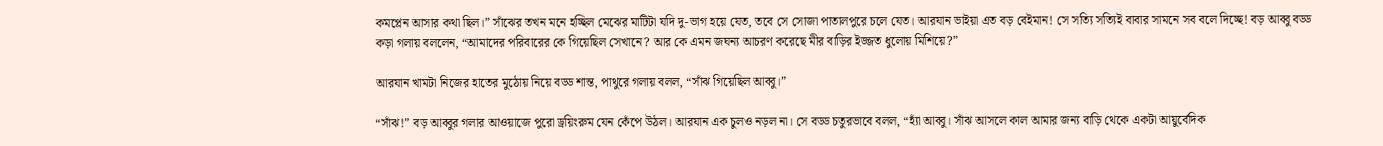কমপ্লেন আসার কথা ছিল।” সাঁঝের তখন মনে হচ্ছিল মেঝের মাটিটা যদি দু-ভাগ হয়ে যেত, তবে সে সোজা পাতালপুরে চলে যেত। আরযান ভাইয়া এত বড় বেইমান! সে সত্যি সত্যিই বাবার সামনে সব বলে দিচ্ছে! বড় আব্বু বড্ড কড়া গলায় বললেন, “আমাদের পরিবারের কে গিয়েছিল সেখানে? আর কে এমন জঘন্য আচরণ করেছে মীর বাড়ির ইজ্জত ধুলোয় মিশিয়ে?”

আরযান খামটা নিজের হাতের মুঠোয় নিয়ে বড্ড শান্ত, পাথুরে গলায় বলল, “সাঁঝ গিয়েছিল আব্বু।”

“সাঁঝ!” বড় আব্বুর গলার আওয়াজে পুরো ড্রয়িংরুম যেন কেঁপে উঠল। আরযান এক চুলও নড়ল না। সে বড্ড চতুরভাবে বলল, “হ্যাঁ আব্বু। সাঁঝ আসলে কাল আমার জন্য বাড়ি থেকে একটা আয়ুর্বেদিক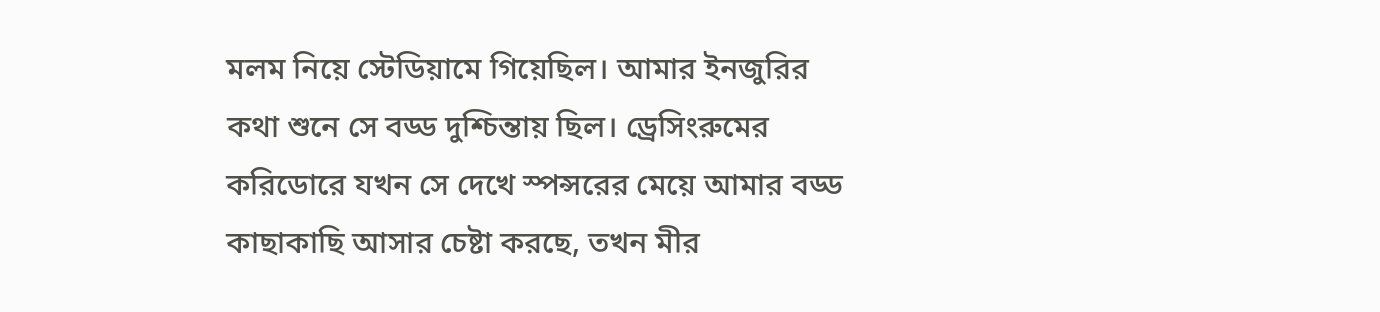মলম নিয়ে স্টেডিয়ামে গিয়েছিল। আমার ইনজুরির কথা শুনে সে বড্ড দুশ্চিন্তায় ছিল। ড্রেসিংরুমের করিডোরে যখন সে দেখে স্পন্সরের মেয়ে আমার বড্ড কাছাকাছি আসার চেষ্টা করছে, তখন মীর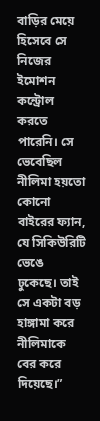বাড়ির মেয়ে হিসেবে সে নিজের ইমোশন কন্ট্রোল করতে পারেনি। সে ভেবেছিল নীলিমা হয়তো কোনো বাইরের ফ্যান, যে সিকিউরিটি ভেঙে ঢুকেছে। তাই সে একটা বড় হাঙ্গামা করে নীলিমাকে বের করে দিয়েছে।”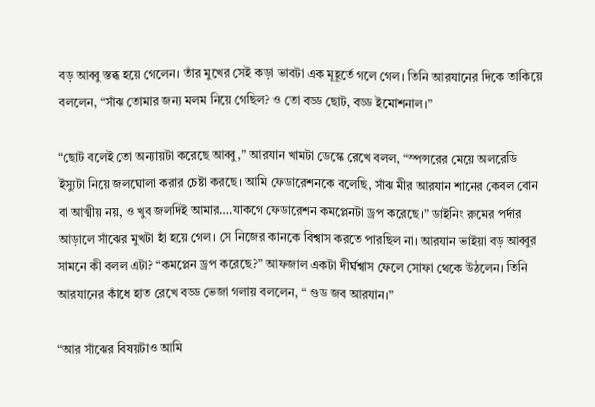বড় আব্বু স্তব্ধ হয়ে গেলেন। তাঁর মুখের সেই কড়া ভাবটা এক মূহূর্তে গলে গেল। তিনি আরযানের দিকে তাকিয়ে বললেন, “সাঁঝ তোমার জন্য মলম নিয়ে গেছিল? ও তো বড্ড ছোট, বড্ড ইমোশনাল।”

“ছোট বলেই তো অন্যায়টা করেছে আব্বু,” আরযান খামটা ডেস্কে রেখে বলল, “স্পন্সরের মেয়ে অলরেডি ইস্যুটা নিয়ে জলঘোলা করার চেষ্টা করছে। আমি ফেডারেশনকে বলেছি, সাঁঝ মীর আরযান শানের কেবল বোন বা আত্মীয় নয়, ও খুব জলদিই আমার….যাকগে ফেডারেশন কমপ্লেনটা ড্রপ করেছে।” ডাইনিং রুমের পর্দার আড়ালে সাঁঝের মুখটা হাঁ হয়ে গেল। সে নিজের কানকে বিশ্বাস করতে পারছিল না। আরযান ভাইয়া বড় আব্বুর সামনে কী বলল এটা? “কমপ্লেন ড্রপ করেছে?” আফজাল একটা দীর্ঘশ্বাস ফেলে সোফা থেকে উঠলেন। তিনি আরযানের কাঁধে হাত রেখে বড্ড ভেজা গলায় বললেন, “ গুড জব আরযান।”

“আর সাঁঝের বিষয়টাও আমি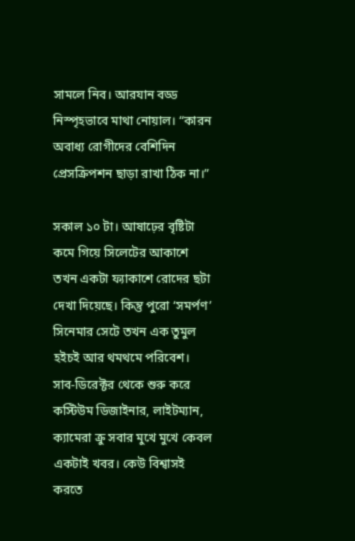সামলে নিব। আরযান বড্ড নিস্পৃহভাবে মাথা নোয়াল। “কারন অবাধ্য রোগীদের বেশিদিন প্রেসক্রিপশন ছাড়া রাখা ঠিক না।”

সকাল ১০ টা। আষাঢ়ের বৃষ্টিটা কমে গিয়ে সিলেটের আকাশে তখন একটা ফ্যাকাশে রোদের ছটা দেখা দিয়েছে। কিন্তু পুরো ‘সমর্পণ’ সিনেমার সেটে তখন এক তুমুল হইচই আর থমথমে পরিবেশ। সাব-ডিরেক্টর থেকে শুরু করে কস্টিউম ডিজাইনার, লাইটম্যান, ক্যামেরা ক্রু সবার মুখে মুখে কেবল একটাই খবর। কেউ বিশ্বাসই করতে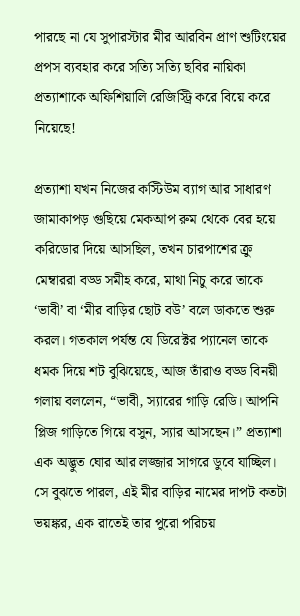পারছে না যে সুপারস্টার মীর আরবিন প্রাণ শুটিংয়ের প্রপস ব্যবহার করে সত্যি সত্যি ছবির নায়িকা প্রত্যাশাকে অফিশিয়ালি রেজিস্ট্রি করে বিয়ে করে নিয়েছে!

প্রত্যাশা যখন নিজের কস্টিউম ব্যাগ আর সাধারণ জামাকাপড় গুছিয়ে মেকআপ রুম থেকে বের হয়ে করিডোর দিয়ে আসছিল, তখন চারপাশের ক্রু মেম্বাররা বড্ড সমীহ করে, মাথা নিচু করে তাকে ‘ভাবী’ বা ‘মীর বাড়ির ছোট বউ’ বলে ডাকতে শুরু করল। গতকাল পর্যন্ত যে ডিরেক্টর প্যানেল তাকে ধমক দিয়ে শট বুঝিয়েছে, আজ তাঁরাও বড্ড বিনয়ী গলায় বললেন, “ভাবী, স্যারের গাড়ি রেডি। আপনি প্লিজ গাড়িতে গিয়ে বসুন, স্যার আসছেন।” প্রত্যাশা এক অদ্ভুত ঘোর আর লজ্জার সাগরে ডুবে যাচ্ছিল। সে বুঝতে পারল, এই মীর বাড়ির নামের দাপট কতটা ভয়ঙ্কর, এক রাতেই তার পুরো পরিচয়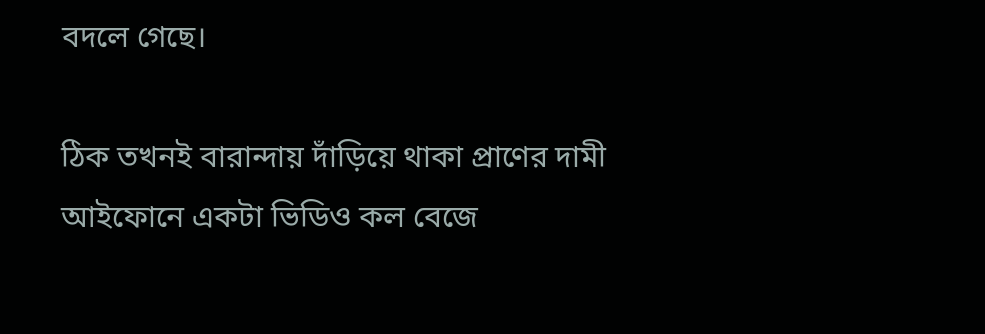বদলে গেছে।

ঠিক তখনই বারান্দায় দাঁড়িয়ে থাকা প্রাণের দামী আইফোনে একটা ভিডিও কল বেজে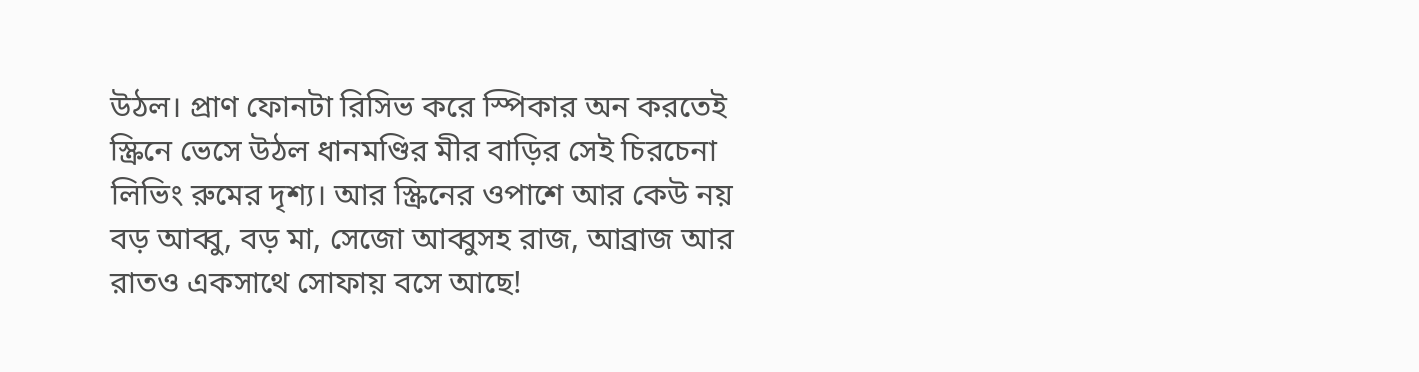উঠল। প্রাণ ফোনটা রিসিভ করে স্পিকার অন করতেই স্ক্রিনে ভেসে উঠল ধানমণ্ডির মীর বাড়ির সেই চিরচেনা লিভিং রুমের দৃশ্য। আর স্ক্রিনের ওপাশে আর কেউ নয় বড় আব্বু, বড় মা, সেজো আব্বুসহ রাজ, আব্রাজ আর রাতও একসাথে সোফায় বসে আছে!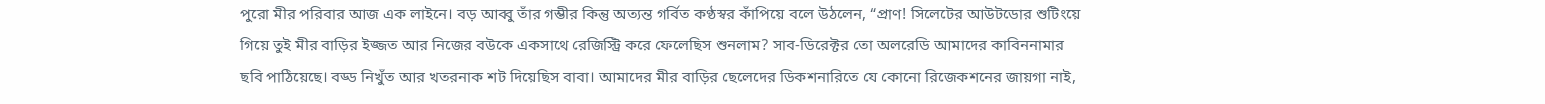পুরো মীর পরিবার আজ এক লাইনে। বড় আব্বু তাঁর গম্ভীর কিন্তু অত্যন্ত গর্বিত কণ্ঠস্বর কাঁপিয়ে বলে উঠলেন, “প্রাণ! সিলেটের আউটডোর শুটিংয়ে গিয়ে তুই মীর বাড়ির ইজ্জত আর নিজের বউকে একসাথে রেজিস্ট্রি করে ফেলেছিস শুনলাম? সাব-ডিরেক্টর তো অলরেডি আমাদের কাবিননামার ছবি পাঠিয়েছে। বড্ড নিখুঁত আর খতরনাক শট দিয়েছিস বাবা। আমাদের মীর বাড়ির ছেলেদের ডিকশনারিতে যে কোনো রিজেকশনের জায়গা নাই,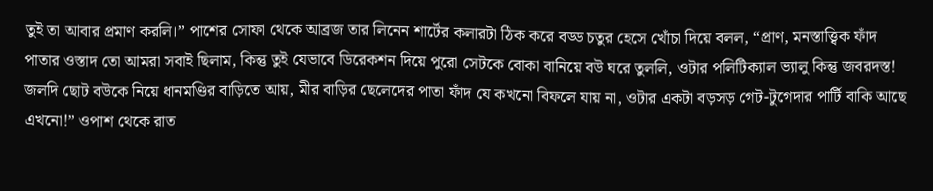তুই তা আবার প্রমাণ করলি।” পাশের সোফা থেকে আব্রজ তার লিনেন শার্টের কলারটা ঠিক করে বড্ড চতুর হেসে খোঁচা দিয়ে বলল, “প্রাণ, মনস্তাত্ত্বিক ফাঁদ পাতার ওস্তাদ তো আমরা সবাই ছিলাম, কিন্তু তুই যেভাবে ডিরেকশন দিয়ে পুরো সেটকে বোকা বানিয়ে বউ ঘরে তুললি, ওটার পলিটিক্যাল ভ্যালু কিন্তু জবরদস্ত! জলদি ছোট বউকে নিয়ে ধানমণ্ডির বাড়িতে আয়, মীর বাড়ির ছেলেদের পাতা ফাঁদ যে কখনো বিফলে যায় না, ওটার একটা বড়সড় গেট-টুগেদার পার্টি বাকি আছে এখনো!” ওপাশ থেকে রাত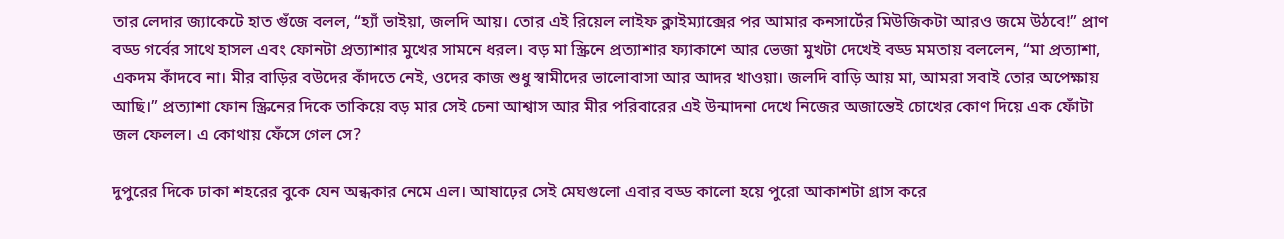তার লেদার জ্যাকেটে হাত গুঁজে বলল, “হ্যাঁ ভাইয়া, জলদি আয়। তোর এই রিয়েল লাইফ ক্লাইম্যাক্সের পর আমার কনসার্টের মিউজিকটা আরও জমে উঠবে!” প্রাণ বড্ড গর্বের সাথে হাসল এবং ফোনটা প্রত্যাশার মুখের সামনে ধরল। বড় মা স্ক্রিনে প্রত্যাশার ফ্যাকাশে আর ভেজা মুখটা দেখেই বড্ড মমতায় বললেন, “মা প্রত্যাশা, একদম কাঁদবে না। মীর বাড়ির বউদের কাঁদতে নেই, ওদের কাজ শুধু স্বামীদের ভালোবাসা আর আদর খাওয়া। জলদি বাড়ি আয় মা, আমরা সবাই তোর অপেক্ষায় আছি।” প্রত্যাশা ফোন স্ক্রিনের দিকে তাকিয়ে বড় মার সেই চেনা আশ্বাস আর মীর পরিবারের এই উন্মাদনা দেখে নিজের অজান্তেই চোখের কোণ দিয়ে এক ফোঁটা জল ফেলল। এ কোথায় ফেঁসে গেল সে?

দুপুরের দিকে ঢাকা শহরের বুকে যেন অন্ধকার নেমে এল। আষাঢ়ের সেই মেঘগুলো এবার বড্ড কালো হয়ে পুরো আকাশটা গ্রাস করে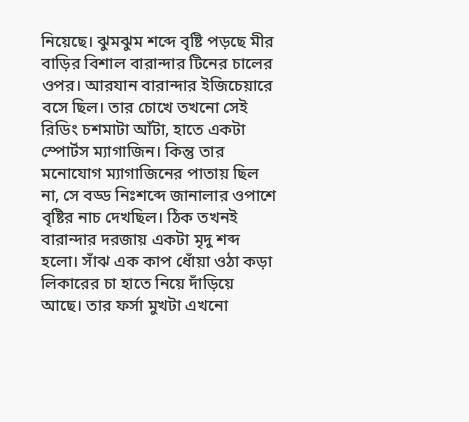নিয়েছে। ঝুমঝুম শব্দে বৃষ্টি পড়ছে মীর বাড়ির বিশাল বারান্দার টিনের চালের ওপর। আরযান বারান্দার ইজিচেয়ারে বসে ছিল। তার চোখে তখনো সেই রিডিং চশমাটা আঁটা, হাতে একটা স্পোর্টস ম্যাগাজিন। কিন্তু তার মনোযোগ ম্যাগাজিনের পাতায় ছিল না, সে বড্ড নিঃশব্দে জানালার ওপাশে বৃষ্টির নাচ দেখছিল। ঠিক তখনই বারান্দার দরজায় একটা মৃদু শব্দ হলো। সাঁঝ এক কাপ ধোঁয়া ওঠা কড়া লিকারের চা হাতে নিয়ে দাঁড়িয়ে আছে। তার ফর্সা মুখটা এখনো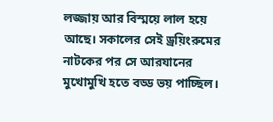লজ্জায় আর বিস্ময়ে লাল হয়ে আছে। সকালের সেই ড্রয়িংরুমের নাটকের পর সে আরযানের মুখোমুখি হতে বড্ড ভয় পাচ্ছিল।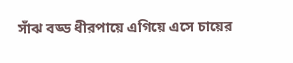সাঁঝ বড্ড ধীরপায়ে এগিয়ে এসে চায়ের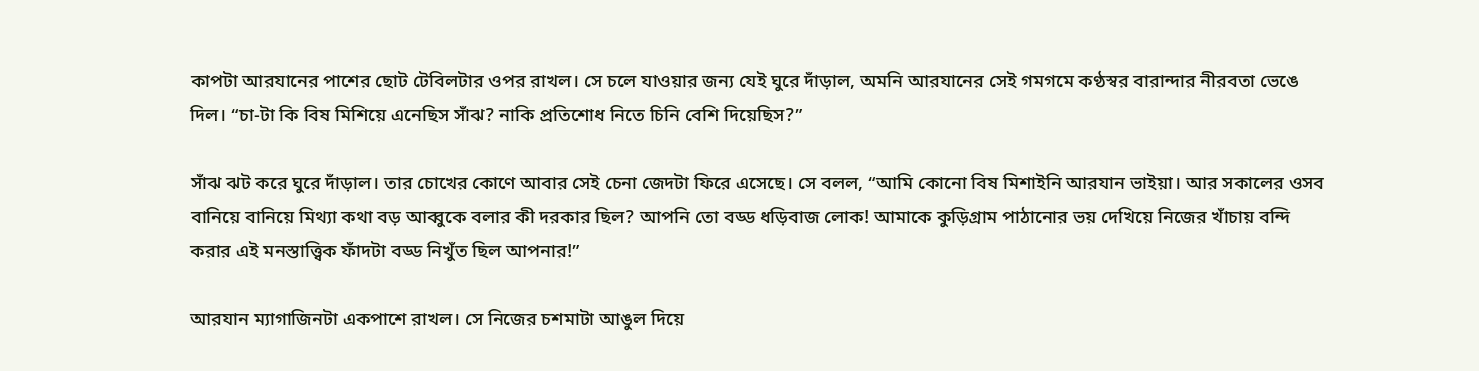কাপটা আরযানের পাশের ছোট টেবিলটার ওপর রাখল। সে চলে যাওয়ার জন্য যেই ঘুরে দাঁড়াল, অমনি আরযানের সেই গমগমে কণ্ঠস্বর বারান্দার নীরবতা ভেঙে দিল। “চা-টা কি বিষ মিশিয়ে এনেছিস সাঁঝ? নাকি প্রতিশোধ নিতে চিনি বেশি দিয়েছিস?”

সাঁঝ ঝট করে ঘুরে দাঁড়াল। তার চোখের কোণে আবার সেই চেনা জেদটা ফিরে এসেছে। সে বলল, “আমি কোনো বিষ মিশাইনি আরযান ভাইয়া। আর সকালের ওসব বানিয়ে বানিয়ে মিথ্যা কথা বড় আব্বুকে বলার কী দরকার ছিল? আপনি তো বড্ড ধড়িবাজ লোক! আমাকে কুড়িগ্রাম পাঠানোর ভয় দেখিয়ে নিজের খাঁচায় বন্দি করার এই মনস্তাত্ত্বিক ফাঁদটা বড্ড নিখুঁত ছিল আপনার!”

আরযান ম্যাগাজিনটা একপাশে রাখল। সে নিজের চশমাটা আঙুল দিয়ে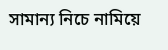সামান্য নিচে নামিয়ে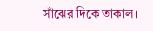সাঁঝের দিকে তাকাল।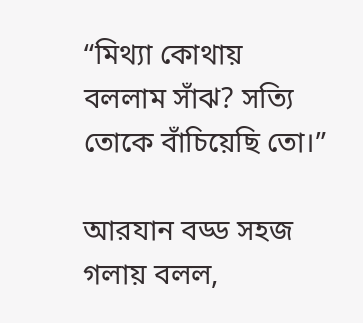“মিথ্যা কোথায় বললাম সাঁঝ? সত্যি তোকে বাঁচিয়েছি তো।”

আরযান বড্ড সহজ গলায় বলল,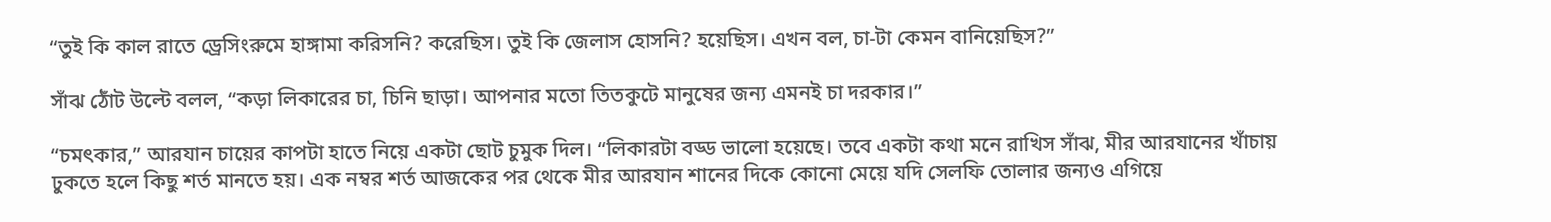“তুই কি কাল রাতে ড্রেসিংরুমে হাঙ্গামা করিসনি? করেছিস। তুই কি জেলাস হোসনি? হয়েছিস। এখন বল, চা-টা কেমন বানিয়েছিস?”

সাঁঝ ঠোঁট উল্টে বলল, “কড়া লিকারের চা, চিনি ছাড়া। আপনার মতো তিতকুটে মানুষের জন্য এমনই চা দরকার।”

“চমৎকার,” আরযান চায়ের কাপটা হাতে নিয়ে একটা ছোট চুমুক দিল। “লিকারটা বড্ড ভালো হয়েছে। তবে একটা কথা মনে রাখিস সাঁঝ, মীর আরযানের খাঁচায় ঢুকতে হলে কিছু শর্ত মানতে হয়। এক নম্বর শর্ত আজকের পর থেকে মীর আরযান শানের দিকে কোনো মেয়ে যদি সেলফি তোলার জন্যও এগিয়ে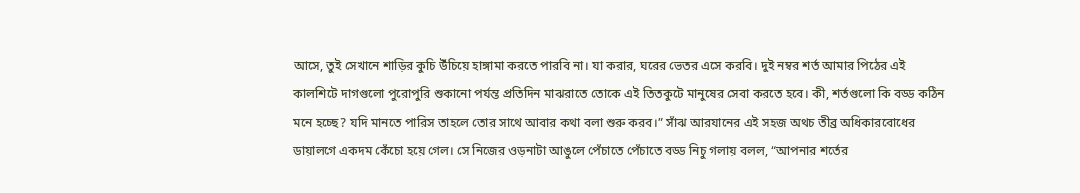আসে, তুই সেখানে শাড়ির কুচি উঁচিয়ে হাঙ্গামা করতে পারবি না। যা করার, ঘরের ভেতর এসে করবি। দুই নম্বর শর্ত আমার পিঠের এই কালশিটে দাগগুলো পুরোপুরি শুকানো পর্যন্ত প্রতিদিন মাঝরাতে তোকে এই তিতকুটে মানুষের সেবা করতে হবে। কী, শর্তগুলো কি বড্ড কঠিন মনে হচ্ছে? যদি মানতে পারিস তাহলে তোর সাথে আবার কথা বলা শুরু করব।” সাঁঝ আরযানের এই সহজ অথচ তীব্র অধিকারবোধের ডায়ালগে একদম কেঁচো হয়ে গেল। সে নিজের ওড়নাটা আঙুলে পেঁচাতে পেঁচাতে বড্ড নিচু গলায় বলল, “আপনার শর্তের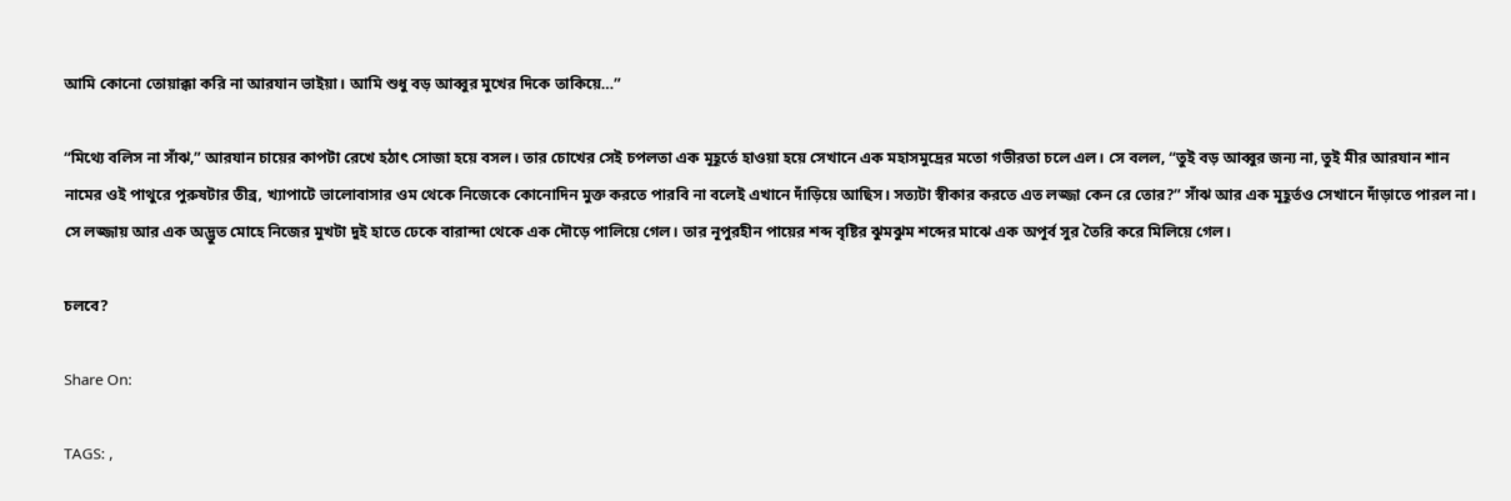আমি কোনো তোয়াক্কা করি না আরযান ভাইয়া। আমি শুধু বড় আব্বুর মুখের দিকে তাকিয়ে…”

“মিথ্যে বলিস না সাঁঝ,” আরযান চায়ের কাপটা রেখে হঠাৎ সোজা হয়ে বসল। তার চোখের সেই চপলতা এক মূহূর্তে হাওয়া হয়ে সেখানে এক মহাসমুদ্রের মতো গভীরতা চলে এল। সে বলল, “তুই বড় আব্বুর জন্য না, তুই মীর আরযান শান নামের ওই পাথুরে পুরুষটার তীব্র, খ্যাপাটে ভালোবাসার ওম থেকে নিজেকে কোনোদিন মুক্ত করতে পারবি না বলেই এখানে দাঁড়িয়ে আছিস। সত্যটা স্বীকার করতে এত লজ্জা কেন রে তোর?” সাঁঝ আর এক মূহূর্তও সেখানে দাঁড়াতে পারল না। সে লজ্জায় আর এক অদ্ভুত মোহে নিজের মুখটা দুই হাতে ঢেকে বারান্দা থেকে এক দৌড়ে পালিয়ে গেল। তার নূপুরহীন পায়ের শব্দ বৃষ্টির ঝুমঝুম শব্দের মাঝে এক অপূর্ব সুর তৈরি করে মিলিয়ে গেল।

চলবে?

Share On:

TAGS: ,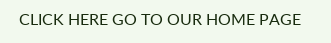CLICK HERE GO TO OUR HOME PAGE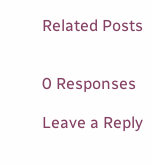Related Posts


0 Responses

Leave a Reply